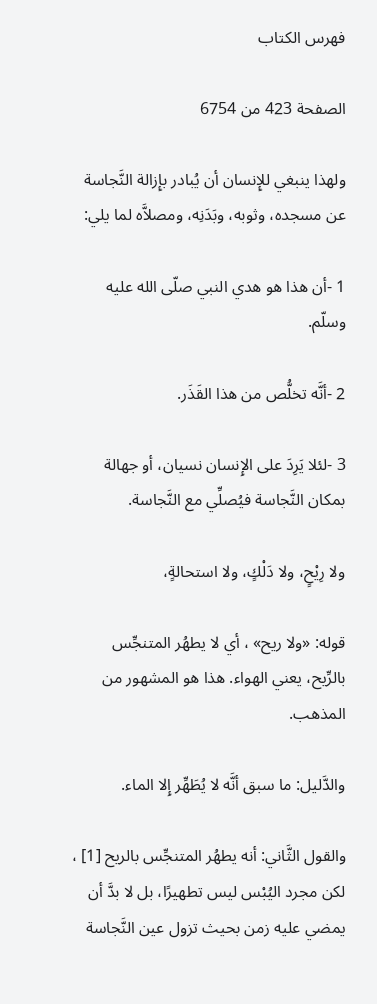فهرس الكتاب

الصفحة 423 من 6754

ولهذا ينبغي للإِنسان أن يُبادر بإِزالة النَّجاسة عن مسجده، وثوبه، وبَدَنِه، ومصلاَّه لما يلي:

1 -أن هذا هو هدي النبي صلّى الله عليه وسلّم.

2 -أنَّه تخلُّص من هذا القَذَر.

3 -لئلا يَرِدَ على الإِنسان نسيان، أو جهالة بمكان النَّجاسة فيُصلِّي مع النَّجاسة.

ولا رِيْحٍ، ولا دَلْكٍ، ولا استحالةٍ،

قوله: «ولا ريح» ، أي لا يطهُر المتنجِّس بالرِّيح، يعني الهواء. هذا هو المشهور من المذهب.

والدَّليل: ما سبق أنَّه لا يُطَهِّر إِلا الماء.

والقول الثَّاني: أنه يطهُر المتنجِّس بالريح [1] ، لكن مجرد اليُبْس ليس تطهيرًا، بل لا بدَّ أن يمضي عليه زمن بحيث تزول عين النَّجاسة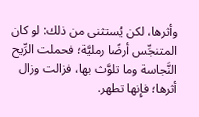وأثرها، لكن يُستثنى من ذلك: لو كان المتنجِّس أرضًا رمليَّة؛ فحملت الرِّيح النَّجاسة وما تلوَّث بها، فزالت وزال أثرها؛ فإِنها تطهر.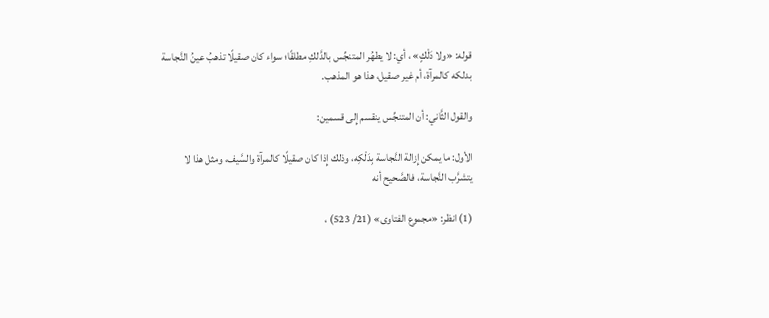قوله: «ولا دَلْكٍ» ، أي: لا يطهُر المتنجِّس بالدَّلكِ مطلقًا؛ سواء كان صقيلًا تذهبُ عينُ النَّجاسة بدلكه كالمرآة، أم غير صقيل، هذا هو المذهب.

والقول الثَّاني: أن المتنجِّس ينقسم إِلى قسمين:

الأول: ما يمكن إِزالة النَّجاسة بِدَلْكِه، وذلك إِذا كان صقيلًا كالمرآة والسَّيف، ومثل هذا لا يتشرَّب النَّجاسة، فالصَّحيح أنه

(1) انظر: «مجموع الفتاوى» (21/ 523) ،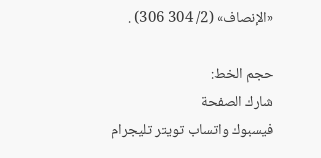«الإنصاف» (2/ 304 306) .

حجم الخط:
شارك الصفحة
فيسبوك واتساب تويتر تليجرام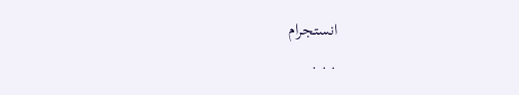انستجرام
. . .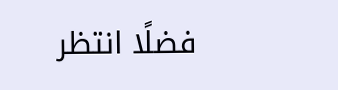فضلًا انتظر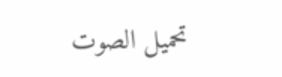تحميل الصوت